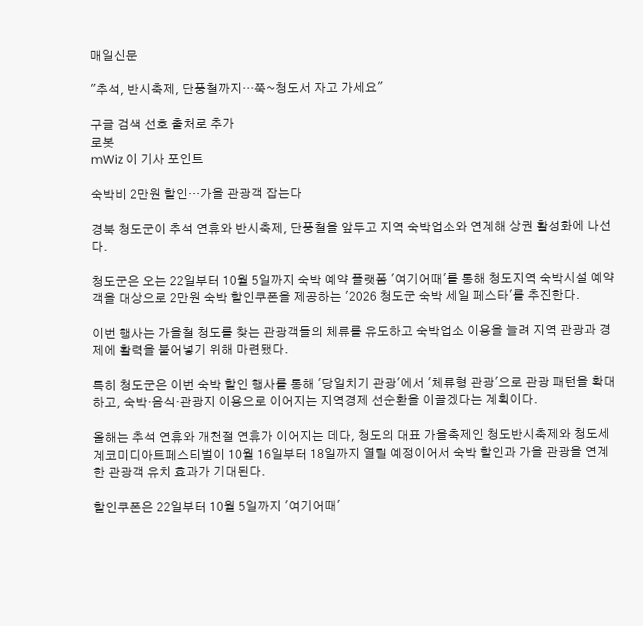매일신문

"추석, 반시축제, 단풍철까지…쭉~청도서 자고 가세요"

구글 검색 선호 출처로 추가
로봇
mWiz 이 기사 포인트

숙박비 2만원 할인…가을 관광객 잡는다

경북 청도군이 추석 연휴와 반시축제, 단풍철을 앞두고 지역 숙박업소와 연계해 상권 활성화에 나선다.

청도군은 오는 22일부터 10월 5일까지 숙박 예약 플랫폼 '여기어때'를 통해 청도지역 숙박시설 예약객을 대상으로 2만원 숙박 할인쿠폰을 제공하는 '2026 청도군 숙박 세일 페스타'를 추진한다.

이번 행사는 가을철 청도를 찾는 관광객들의 체류를 유도하고 숙박업소 이용을 늘려 지역 관광과 경제에 활력을 불어넣기 위해 마련됐다.

특히 청도군은 이번 숙박 할인 행사를 통해 '당일치기 관광'에서 '체류형 관광'으로 관광 패턴을 확대하고, 숙박·음식·관광지 이용으로 이어지는 지역경제 선순환을 이끌겠다는 계획이다.

올해는 추석 연휴와 개천절 연휴가 이어지는 데다, 청도의 대표 가을축제인 청도반시축제와 청도세계코미디아트페스티벌이 10월 16일부터 18일까지 열릴 예정이어서 숙박 할인과 가을 관광을 연계한 관광객 유치 효과가 기대된다.

할인쿠폰은 22일부터 10월 5일까지 '여기어때'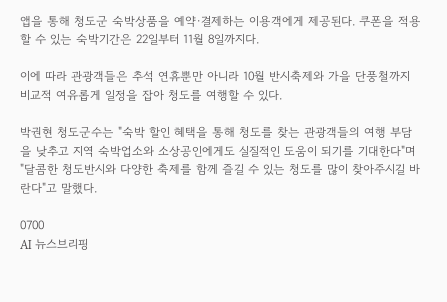앱을 통해 청도군 숙박상품을 예약·결제하는 이용객에게 제공된다. 쿠폰을 적용할 수 있는 숙박기간은 22일부터 11월 8일까지다.

이에 따라 관광객들은 추석 연휴뿐만 아니라 10월 반시축제와 가을 단풍철까지 비교적 여유롭게 일정을 잡아 청도를 여행할 수 있다.

박권현 청도군수는 "숙박 할인 혜택을 통해 청도를 찾는 관광객들의 여행 부담을 낮추고 지역 숙박업소와 소상공인에게도 실질적인 도움이 되기를 기대한다"며 "달콤한 청도반시와 다양한 축제를 함께 즐길 수 있는 청도를 많이 찾아주시길 바란다"고 말했다.

0700
AI 뉴스브리핑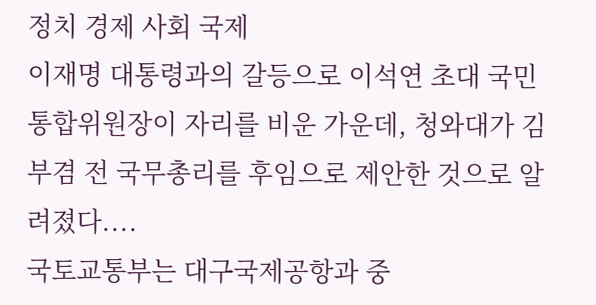정치 경제 사회 국제
이재명 대통령과의 갈등으로 이석연 초대 국민통합위원장이 자리를 비운 가운데, 청와대가 김부겸 전 국무총리를 후임으로 제안한 것으로 알려졌다....
국토교통부는 대구국제공항과 중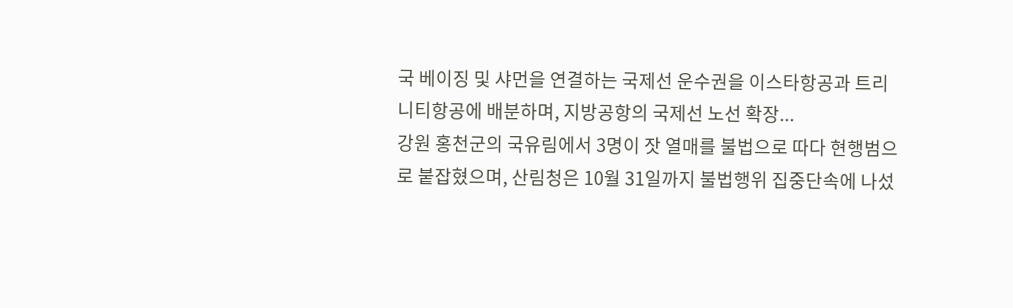국 베이징 및 샤먼을 연결하는 국제선 운수권을 이스타항공과 트리니티항공에 배분하며, 지방공항의 국제선 노선 확장...
강원 홍천군의 국유림에서 3명이 잣 열매를 불법으로 따다 현행범으로 붙잡혔으며, 산림청은 10월 31일까지 불법행위 집중단속에 나섰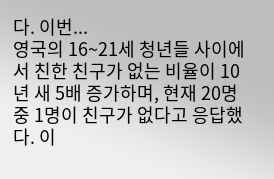다. 이번...
영국의 16~21세 청년들 사이에서 친한 친구가 없는 비율이 10년 새 5배 증가하며, 현재 20명 중 1명이 친구가 없다고 응답했다. 이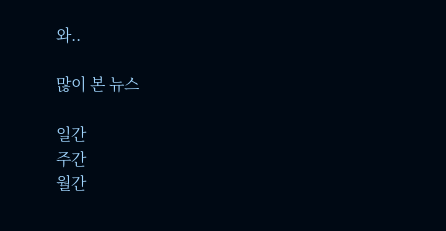와..

많이 본 뉴스

일간
주간
월간